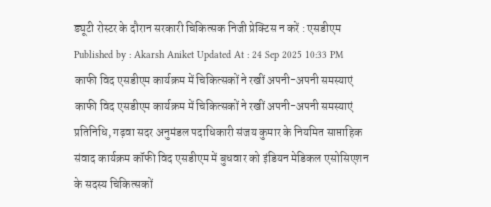ड्यूटी रोस्टर के दौरान सरकारी चिकित्सक निजी प्रेक्टिस न करें : एसडीएम
Published by : Akarsh Aniket Updated At : 24 Sep 2025 10:33 PM
काफी विद एसडीएम कार्यक्रम में चिकित्सकों ने रखीं अपनी-अपनी समस्याएं
काफी विद एसडीएम कार्यक्रम में चिकित्सकों ने रखीं अपनी-अपनी समस्याएं प्रतिनिधि, गढ़वा सदर अनुमंडल पदाधिकारी संजय कुमार के नियमित साप्ताहिक संवाद कार्यक्रम कॉफी विद एसडीएम में बुधवार को इंडियन मेडिकल एसोसिएशन के सदस्य चिकित्सकों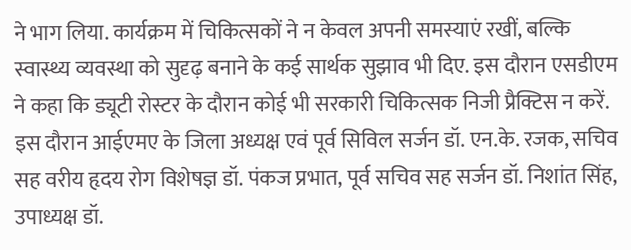ने भाग लिया. कार्यक्रम में चिकित्सकों ने न केवल अपनी समस्याएं रखीं, बल्कि स्वास्थ्य व्यवस्था को सुदृढ़ बनाने के कई सार्थक सुझाव भी दिए. इस दौरान एसडीएम ने कहा कि ड्यूटी रोस्टर के दौरान कोई भी सरकारी चिकित्सक निजी प्रैक्टिस न करें. इस दौरान आईएमए के जिला अध्यक्ष एवं पूर्व सिविल सर्जन डॉ. एन.के. रजक, सचिव सह वरीय हृदय रोग विशेषज्ञ डॉ. पंकज प्रभात, पूर्व सचिव सह सर्जन डॉ. निशांत सिंह, उपाध्यक्ष डॉ.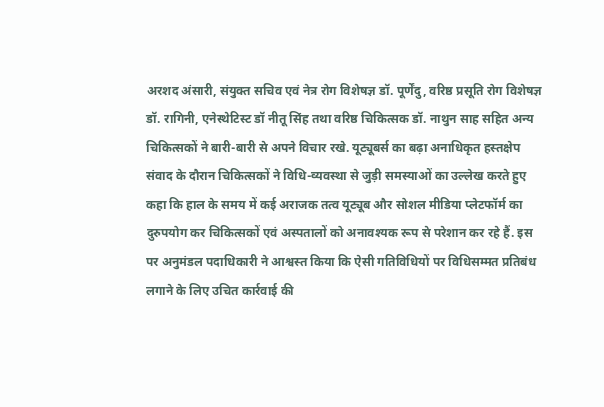अरशद अंसारी, संयुक्त सचिव एवं नेत्र रोग विशेषज्ञ डॉ. पूर्णेंदु, वरिष्ठ प्रसूति रोग विशेषज्ञ डॉ. रागिनी, एनेस्थेटिस्ट डॉ नीतू सिंह तथा वरिष्ठ चिकित्सक डॉ. नाथुन साह सहित अन्य चिकित्सकों ने बारी-बारी से अपने विचार रखे. यूट्यूबर्स का बढ़ा अनाधिकृत हस्तक्षेप संवाद के दौरान चिकित्सकों ने विधि-व्यवस्था से जुड़ी समस्याओं का उल्लेख करते हुए कहा कि हाल के समय में कई अराजक तत्व यूट्यूब और सोशल मीडिया प्लेटफॉर्म का दुरुपयोग कर चिकित्सकों एवं अस्पतालों को अनावश्यक रूप से परेशान कर रहे हैं. इस पर अनुमंडल पदाधिकारी ने आश्वस्त किया कि ऐसी गतिविधियों पर विधिसम्मत प्रतिबंध लगाने के लिए उचित कार्रवाई की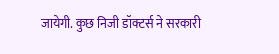जायेगी. कुछ निजी डॉक्टर्स ने सरकारी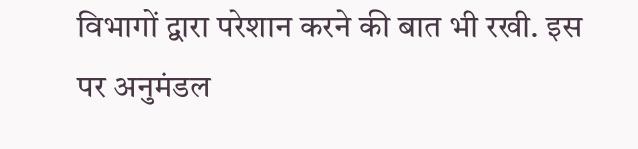विभागों द्वारा परेशान करने की बात भी रखी. इस पर अनुमंडल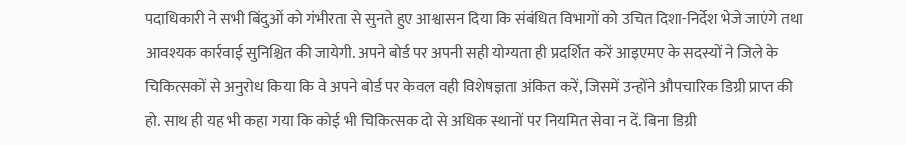पदाधिकारी ने सभी बिंदुओं को गंभीरता से सुनते हुए आश्वासन दिया कि संबंधित विभागों को उचित दिशा-निर्देश भेजे जाएंगे तथा आवश्यक कार्रवाई सुनिश्चित की जायेगी. अपने बोर्ड पर अपनी सही योग्यता ही प्रदर्शित करें आइएमए के सदस्यों ने जिले के चिकित्सकों से अनुरोध किया कि वे अपने बोर्ड पर केवल वही विशेषज्ञता अंकित करें, जिसमें उन्होंने औपचारिक डिग्री प्राप्त की हो. साथ ही यह भी कहा गया कि कोई भी चिकित्सक दो से अधिक स्थानों पर नियमित सेवा न दें. बिना डिग्री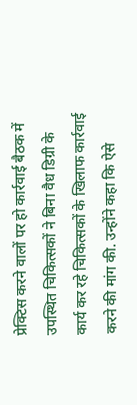प्रेक्टिस करने वालों पर हो कार्रवाई बैठक में उपस्थित चिकित्सकों ने बिना वैध डिग्री के कार्य कर रहे चिकित्सकों के खिलाफ कार्रवाई करने की मांग की. उन्होंने कहा कि ऐसे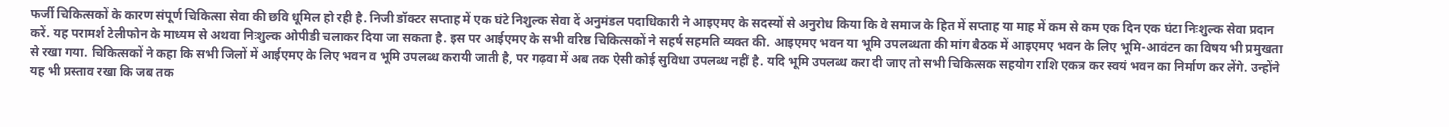फर्जी चिकित्सकों के कारण संपूर्ण चिकित्सा सेवा की छवि धूमिल हो रही है. निजी डॉक्टर सप्ताह में एक घंटे निशुल्क सेवा दें अनुमंडल पदाधिकारी ने आइएमए के सदस्यों से अनुरोध किया कि वे समाज के हित में सप्ताह या माह में कम से कम एक दिन एक घंटा निःशुल्क सेवा प्रदान करें. यह परामर्श टेलीफोन के माध्यम से अथवा निःशुल्क ओपीडी चलाकर दिया जा सकता है. इस पर आईएमए के सभी वरिष्ठ चिकित्सकों ने सहर्ष सहमति व्यक्त की. आइएमए भवन या भूमि उपलब्धता की मांग बैठक में आइएमए भवन के लिए भूमि-आवंटन का विषय भी प्रमुखता से रखा गया. चिकित्सकों ने कहा कि सभी जिलों में आईएमए के लिए भवन व भूमि उपलब्ध करायी जाती है, पर गढ़वा में अब तक ऐसी कोई सुविधा उपलब्ध नहीं है. यदि भूमि उपलब्ध करा दी जाए तो सभी चिकित्सक सहयोग राशि एकत्र कर स्वयं भवन का निर्माण कर लेंगे. उन्होंने यह भी प्रस्ताव रखा कि जब तक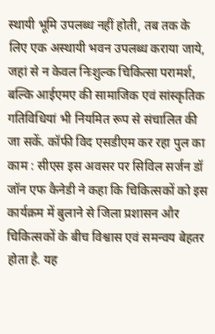स्थायी भूमि उपलब्ध नहीं होती, तब तक के लिए एक अस्थायी भवन उपलब्ध कराया जाये, जहां से न केवल निःशुल्क चिकित्सा परामर्श, बल्कि आईएमए की सामाजिक एवं सांस्कृतिक गतिविधियां भी नियमित रूप से संचालित की जा सकें. कॉफी विद एसडीएम कर रहा पुल का काम : सीएस इस अवसर पर सिविल सर्जन डॉ जॉन एफ कैनेडी ने कहा कि चिकित्सकों को इस कार्यक्रम में बुलाने से जिला प्रशासन और चिकित्सकों के बीच विश्वास एवं समन्वय बेहतर होता है. यह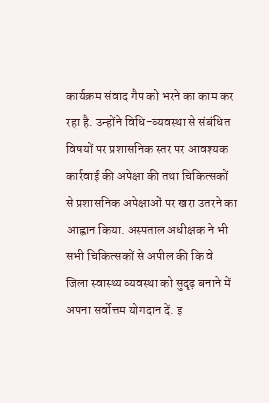कार्यक्रम संवाद गैप को भरने का काम कर रहा है. उन्होंने विधि-व्यवस्था से संबंधित विषयों पर प्रशासनिक स्तर पर आवश्यक कार्रवाई की अपेक्षा की तथा चिकित्सकों से प्रशासनिक अपेक्षाओं पर खरा उतरने का आह्वान किया. अस्पताल अधीक्षक ने भी सभी चिकित्सकों से अपील की कि वे जिला स्वास्थ्य व्यवस्था को सुदृढ़ बनाने में अपना सर्वोत्तम योगदान दें. इ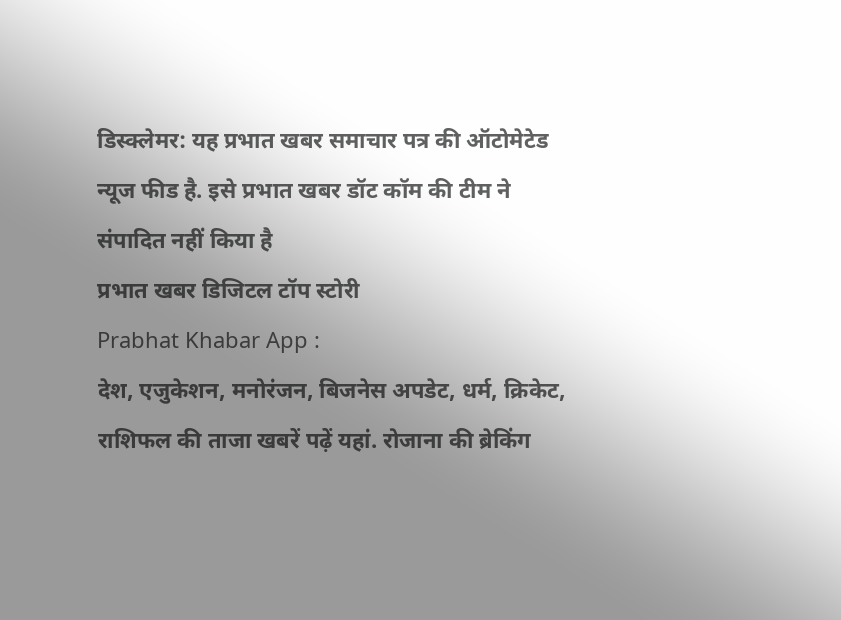डिस्क्लेमर: यह प्रभात खबर समाचार पत्र की ऑटोमेटेड न्यूज फीड है. इसे प्रभात खबर डॉट कॉम की टीम ने संपादित नहीं किया है
प्रभात खबर डिजिटल टॉप स्टोरी
Prabhat Khabar App :
देश, एजुकेशन, मनोरंजन, बिजनेस अपडेट, धर्म, क्रिकेट, राशिफल की ताजा खबरें पढ़ें यहां. रोजाना की ब्रेकिंग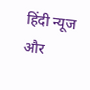हिंदी न्यूज और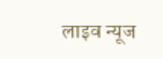लाइव न्यूज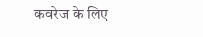कवरेज के लिए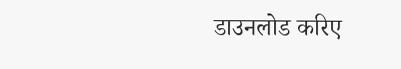डाउनलोड करिए